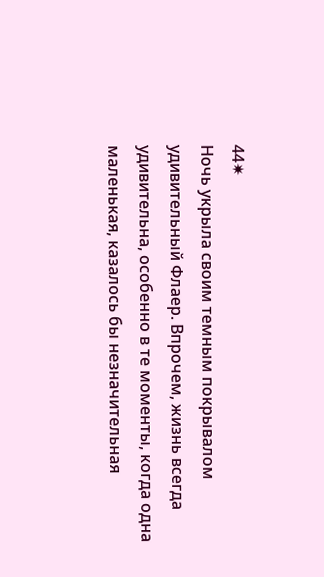44✷
Ночь укрыла своим темным покрывалом удивительный Флаер. Впрочем, жизнь всегда удивительна, особенно в те моменты, когда одна маленькая, казалось бы незначительная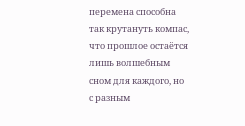перемена способна так крутануть компас, что прошлое остаётся лишь волшебным сном для каждого, но с разным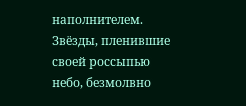наполнителем.
Звёзды, пленившие своей россыпью небо, безмолвно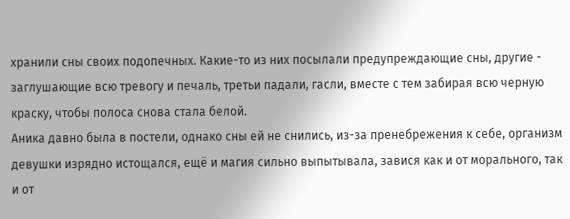хранили сны своих подопечных. Какие-то из них посылали предупреждающие сны, другие - заглушающие всю тревогу и печаль, третьи падали, гасли, вместе с тем забирая всю черную краску, чтобы полоса снова стала белой.
Аника давно была в постели, однако сны ей не снились, из-за пренебрежения к себе, организм девушки изрядно истощался, ещё и магия сильно выпытывала, завися как и от морального, так и от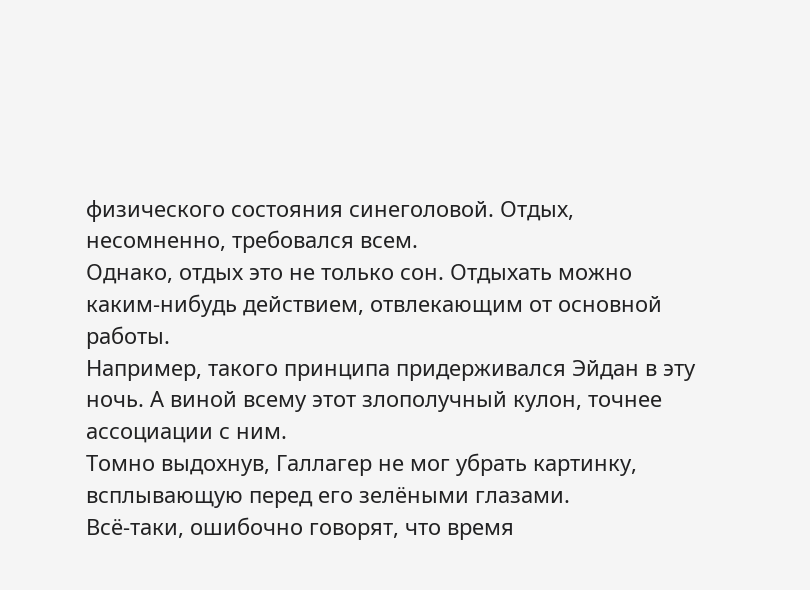физического состояния синеголовой. Отдых, несомненно, требовался всем.
Однако, отдых это не только сон. Отдыхать можно каким-нибудь действием, отвлекающим от основной работы.
Например, такого принципа придерживался Эйдан в эту ночь. А виной всему этот злополучный кулон, точнее ассоциации с ним.
Томно выдохнув, Галлагер не мог убрать картинку, всплывающую перед его зелёными глазами.
Всё-таки, ошибочно говорят, что время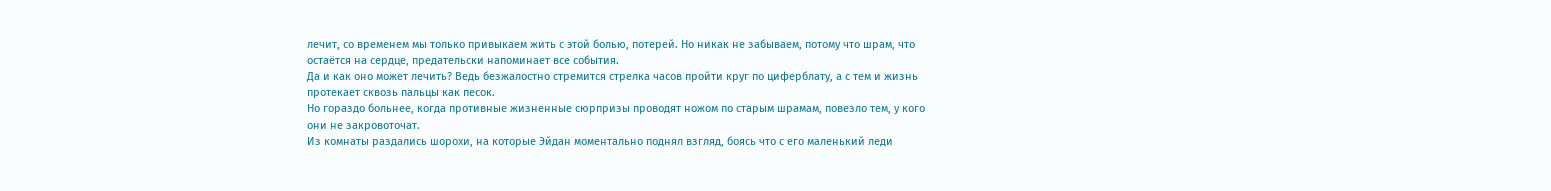лечит, со временем мы только привыкаем жить с этой болью, потерей. Но никак не забываем, потому что шрам, что остаётся на сердце, предательски напоминает все события.
Да и как оно может лечить? Ведь безжалостно стремится стрелка часов пройти круг по циферблату, а с тем и жизнь протекает сквозь пальцы как песок.
Но гораздо больнее, когда противные жизненные сюрпризы проводят ножом по старым шрамам, повезло тем, у кого они не закровоточат.
Из комнаты раздались шорохи, на которые Эйдан моментально поднял взгляд, боясь что с его маленький леди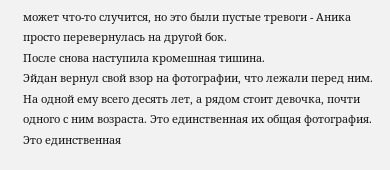может что-то случится, но это были пустые тревоги - Аника просто перевернулась на другой бок.
После снова наступила кромешная тишина.
Эйдан вернул свой взор на фотографии, что лежали перед ним. На одной ему всего десять лет, а рядом стоит девочка, почти одного с ним возраста. Это единственная их общая фотография. Это единственная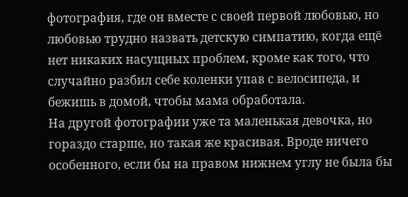фотография, где он вместе с своей первой любовью, но любовью трудно назвать детскую симпатию, когда ещё нет никаких насущных проблем, кроме как того, что случайно разбил себе коленки упав с велосипеда, и бежишь в домой, чтобы мама обработала.
На другой фотографии уже та маленькая девочка, но гораздо старше, но такая же красивая. Вроде ничего особенного, если бы на правом нижнем углу не была бы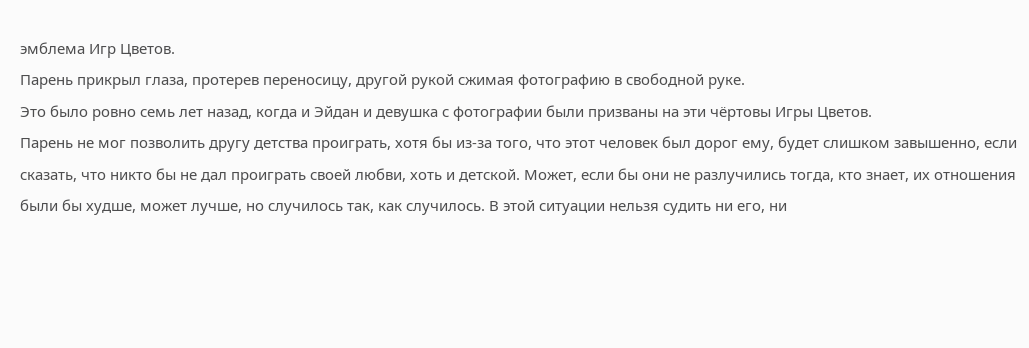эмблема Игр Цветов.
Парень прикрыл глаза, протерев переносицу, другой рукой сжимая фотографию в свободной руке.
Это было ровно семь лет назад, когда и Эйдан и девушка с фотографии были призваны на эти чёртовы Игры Цветов.
Парень не мог позволить другу детства проиграть, хотя бы из-за того, что этот человек был дорог ему, будет слишком завышенно, если сказать, что никто бы не дал проиграть своей любви, хоть и детской. Может, если бы они не разлучились тогда, кто знает, их отношения были бы худше, может лучше, но случилось так, как случилось. В этой ситуации нельзя судить ни его, ни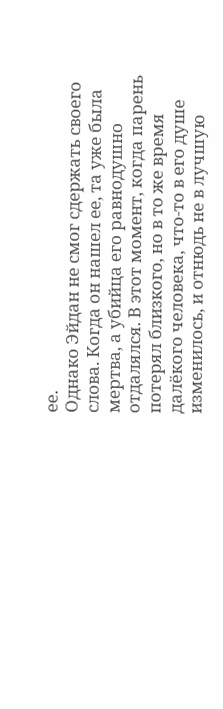ее.
Однако Эйдан не смог сдержать своего слова. Когда он нашел ее, та уже была мертва, а убийца его равнодушно отдалялся. В этот момент, когда парень потерял близкого, но в то же время далёкого человека, что-то в его душе изменилось, и отнюдь не в лучшую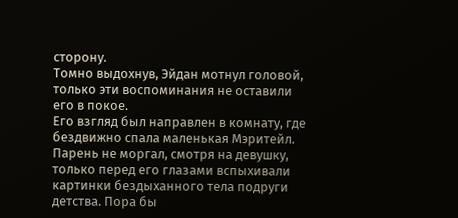сторону.
Томно выдохнув, Эйдан мотнул головой, только эти воспоминания не оставили его в покое.
Его взгляд был направлен в комнату, где бездвижно спала маленькая Мэритейл. Парень не моргал, смотря на девушку, только перед его глазами вспыхивали картинки бездыханного тела подруги детства. Пора бы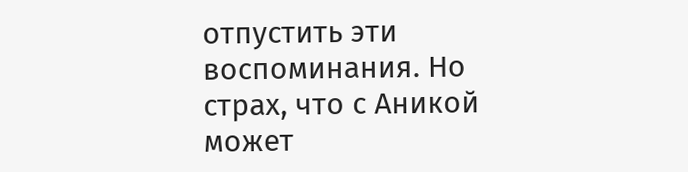отпустить эти воспоминания. Но страх, что с Аникой может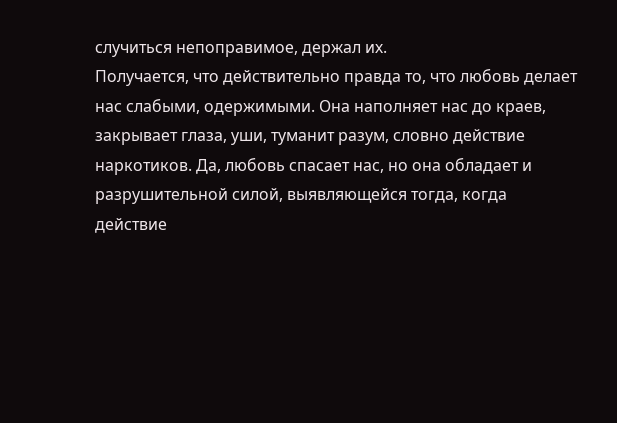случиться непоправимое, держал их.
Получается, что действительно правда то, что любовь делает нас слабыми, одержимыми. Она наполняет нас до краев, закрывает глаза, уши, туманит разум, словно действие наркотиков. Да, любовь спасает нас, но она обладает и разрушительной силой, выявляющейся тогда, когда действие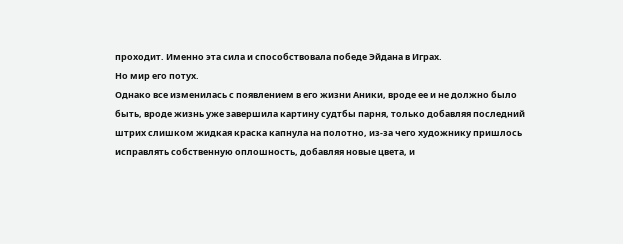проходит. Именно эта сила и способствовала победе Эйдана в Играх.
Но мир его потух.
Однако все изменилась с появлением в его жизни Аники, вроде ее и не должно было быть, вроде жизнь уже завершила картину судтбы парня, только добавляя последний штрих слишком жидкая краска капнула на полотно, из-за чего художнику пришлось исправлять собственную оплошность, добавляя новые цвета, и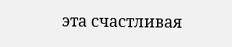эта счастливая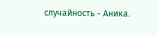случайность - Аника.